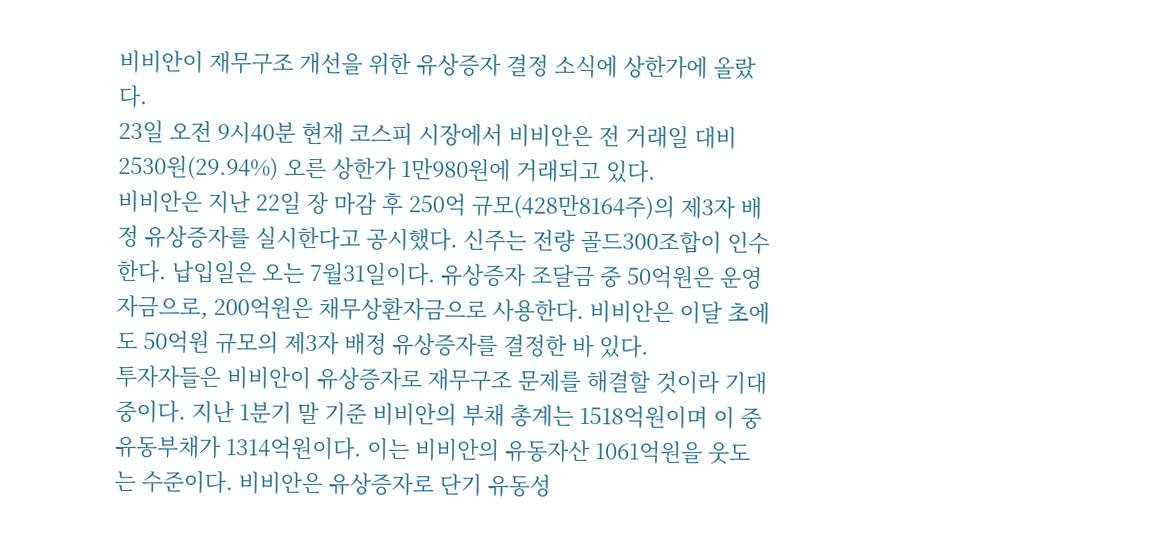비비안이 재무구조 개선을 위한 유상증자 결정 소식에 상한가에 올랐다.
23일 오전 9시40분 현재 코스피 시장에서 비비안은 전 거래일 대비 2530원(29.94%) 오른 상한가 1만980원에 거래되고 있다.
비비안은 지난 22일 장 마감 후 250억 규모(428만8164주)의 제3자 배정 유상증자를 실시한다고 공시했다. 신주는 전량 골드300조합이 인수한다. 납입일은 오는 7월31일이다. 유상증자 조달금 중 50억원은 운영자금으로, 200억원은 채무상환자금으로 사용한다. 비비안은 이달 초에도 50억원 규모의 제3자 배정 유상증자를 결정한 바 있다.
투자자들은 비비안이 유상증자로 재무구조 문제를 해결할 것이라 기대 중이다. 지난 1분기 말 기준 비비안의 부채 총계는 1518억원이며 이 중 유동부채가 1314억원이다. 이는 비비안의 유동자산 1061억원을 웃도는 수준이다. 비비안은 유상증자로 단기 유동성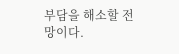부담을 해소할 전망이다.